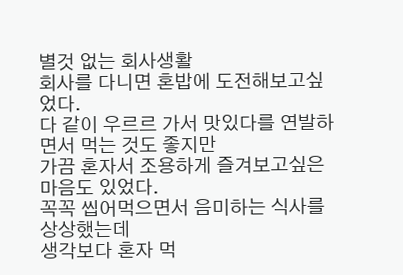별것 없는 회사생활
회사를 다니면 혼밥에 도전해보고싶었다.
다 같이 우르르 가서 맛있다를 연발하면서 먹는 것도 좋지만
가끔 혼자서 조용하게 즐겨보고싶은 마음도 있었다.
꼭꼭 씹어먹으면서 음미하는 식사를 상상했는데
생각보다 혼자 먹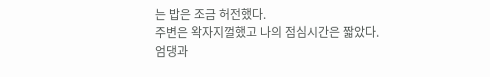는 밥은 조금 허전했다.
주변은 왁자지껄했고 나의 점심시간은 짧았다.
엄댕과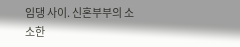임댕 사이. 신혼부부의 소소한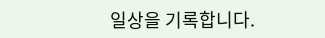일상을 기록합니다.